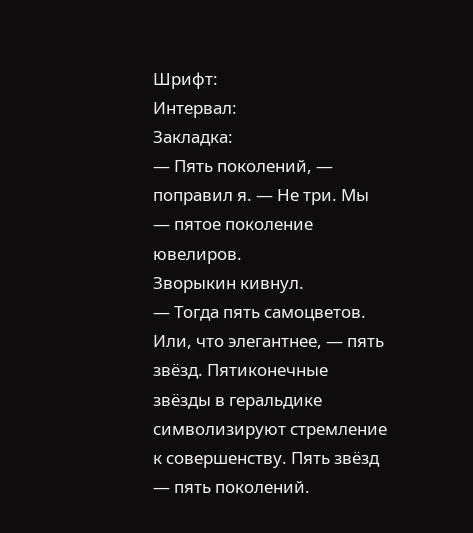Шрифт:
Интервал:
Закладка:
— Пять поколений, — поправил я. — Не три. Мы — пятое поколение ювелиров.
Зворыкин кивнул.
— Тогда пять самоцветов. Или, что элегантнее, — пять звёзд. Пятиконечные звёзды в геральдике символизируют стремление к совершенству. Пять звёзд — пять поколений.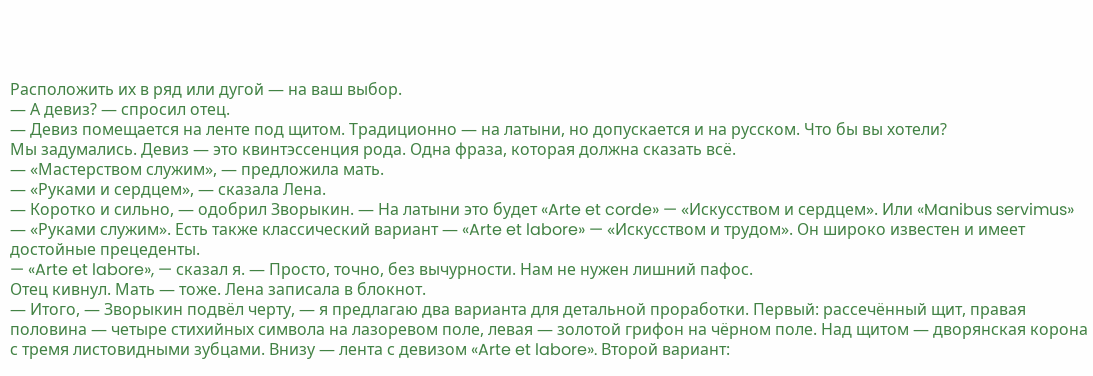Расположить их в ряд или дугой — на ваш выбор.
— А девиз? — спросил отец.
— Девиз помещается на ленте под щитом. Традиционно — на латыни, но допускается и на русском. Что бы вы хотели?
Мы задумались. Девиз — это квинтэссенция рода. Одна фраза, которая должна сказать всё.
— «Мастерством служим», — предложила мать.
— «Руками и сердцем», — сказала Лена.
— Коротко и сильно, — одобрил Зворыкин. — На латыни это будет «Arte et corde» — «Искусством и сердцем». Или «Manibus servimus» — «Руками служим». Есть также классический вариант — «Arte et labore» — «Искусством и трудом». Он широко известен и имеет достойные прецеденты.
— «Arte et labore», — сказал я. — Просто, точно, без вычурности. Нам не нужен лишний пафос.
Отец кивнул. Мать — тоже. Лена записала в блокнот.
— Итого, — Зворыкин подвёл черту, — я предлагаю два варианта для детальной проработки. Первый: рассечённый щит, правая половина — четыре стихийных символа на лазоревом поле, левая — золотой грифон на чёрном поле. Над щитом — дворянская корона с тремя листовидными зубцами. Внизу — лента с девизом «Arte et labore». Второй вариант: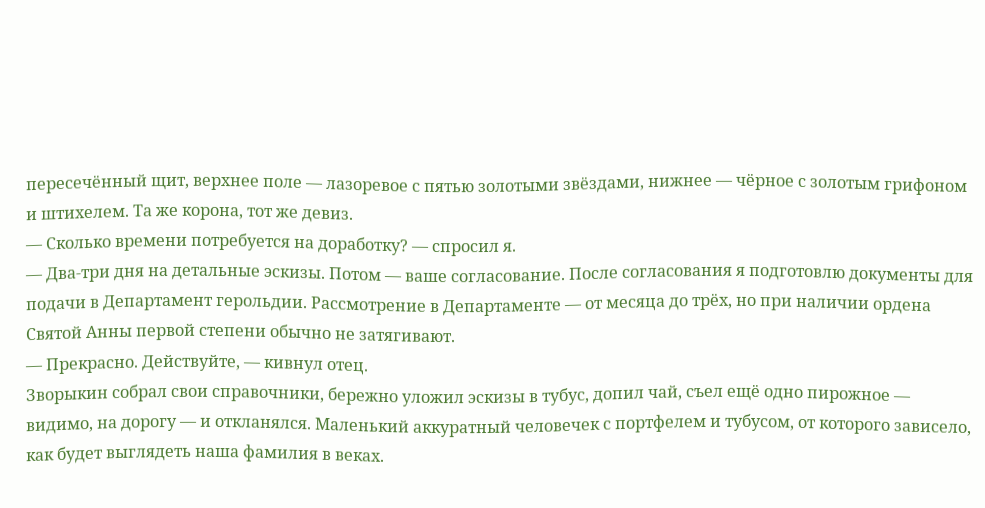пересечённый щит, верхнее поле — лазоревое с пятью золотыми звёздами, нижнее — чёрное с золотым грифоном и штихелем. Та же корона, тот же девиз.
— Сколько времени потребуется на доработку? — спросил я.
— Два-три дня на детальные эскизы. Потом — ваше согласование. После согласования я подготовлю документы для подачи в Департамент герольдии. Рассмотрение в Департаменте — от месяца до трёх, но при наличии ордена Святой Анны первой степени обычно не затягивают.
— Прекрасно. Действуйте, — кивнул отец.
Зворыкин собрал свои справочники, бережно уложил эскизы в тубус, допил чай, съел ещё одно пирожное — видимо, на дорогу — и откланялся. Маленький аккуратный человечек с портфелем и тубусом, от которого зависело, как будет выглядеть наша фамилия в веках.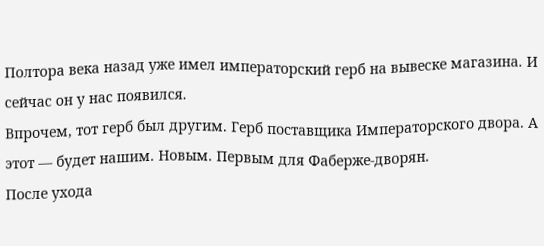Полтора века назад уже имел императорский герб на вывеске магазина. И сейчас он у нас появился.
Впрочем, тот герб был другим. Герб поставщика Императорского двора. А этот — будет нашим. Новым. Первым для Фаберже-дворян.
После ухода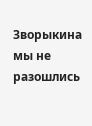Зворыкина мы не разошлись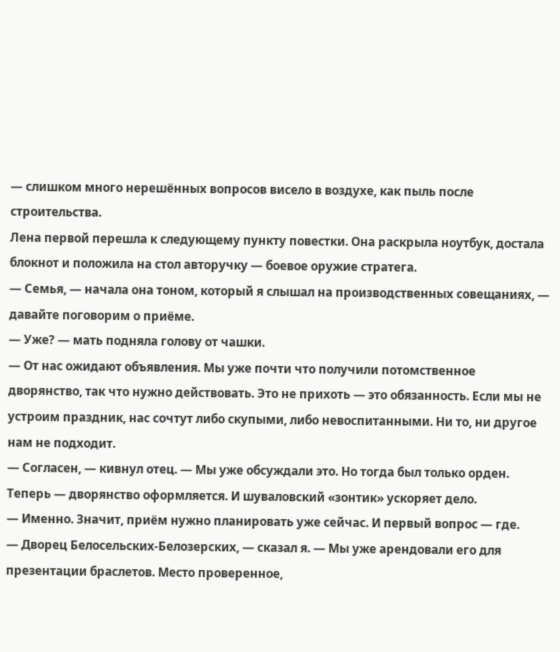— слишком много нерешённых вопросов висело в воздухе, как пыль после строительства.
Лена первой перешла к следующему пункту повестки. Она раскрыла ноутбук, достала блокнот и положила на стол авторучку — боевое оружие стратега.
— Семья, — начала она тоном, который я слышал на производственных совещаниях, — давайте поговорим о приёме.
— Уже? — мать подняла голову от чашки.
— От нас ожидают объявления. Мы уже почти что получили потомственное дворянство, так что нужно действовать. Это не прихоть — это обязанность. Если мы не устроим праздник, нас сочтут либо скупыми, либо невоспитанными. Ни то, ни другое нам не подходит.
— Согласен, — кивнул отец. — Мы уже обсуждали это. Но тогда был только орден. Теперь — дворянство оформляется. И шуваловский «зонтик» ускоряет дело.
— Именно. Значит, приём нужно планировать уже сейчас. И первый вопрос — где.
— Дворец Белосельских-Белозерских, — сказал я. — Мы уже арендовали его для презентации браслетов. Место проверенное,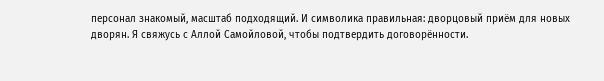персонал знакомый, масштаб подходящий. И символика правильная: дворцовый приём для новых дворян. Я свяжусь с Аллой Самойловой, чтобы подтвердить договорённости.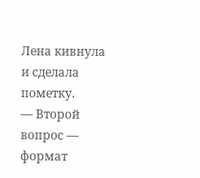Лена кивнула и сделала пометку.
— Второй вопрос — формат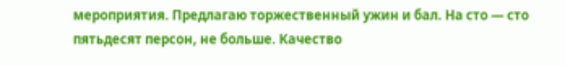мероприятия. Предлагаю торжественный ужин и бал. На сто — сто пятьдесят персон, не больше. Качество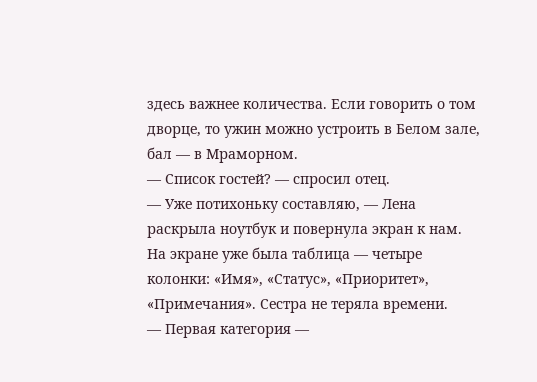здесь важнее количества. Если говорить о том дворце, то ужин можно устроить в Белом зале, бал — в Мраморном.
— Список гостей? — спросил отец.
— Уже потихоньку составляю, — Лена раскрыла ноутбук и повернула экран к нам.
На экране уже была таблица — четыре колонки: «Имя», «Статус», «Приоритет», «Примечания». Сестра не теряла времени.
— Первая категория —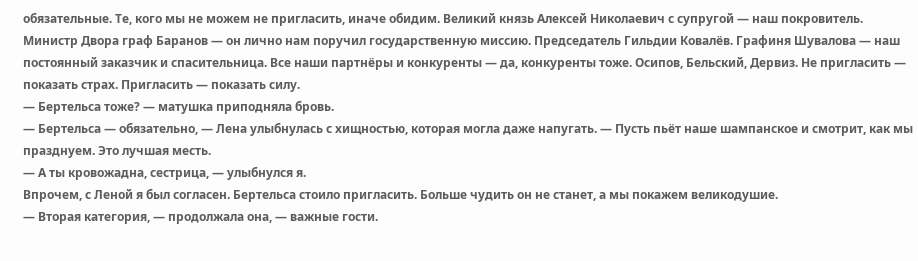обязательные. Те, кого мы не можем не пригласить, иначе обидим. Великий князь Алексей Николаевич с супругой — наш покровитель. Министр Двора граф Баранов — он лично нам поручил государственную миссию. Председатель Гильдии Ковалёв. Графиня Шувалова — наш постоянный заказчик и спасительница. Все наши партнёры и конкуренты — да, конкуренты тоже. Осипов, Бельский, Дервиз. Не пригласить — показать страх. Пригласить — показать силу.
— Бертельса тоже? — матушка приподняла бровь.
— Бертельса — обязательно, — Лена улыбнулась с хищностью, которая могла даже напугать. — Пусть пьёт наше шампанское и смотрит, как мы празднуем. Это лучшая месть.
— А ты кровожадна, сестрица, — улыбнулся я.
Впрочем, с Леной я был согласен. Бертельса стоило пригласить. Больше чудить он не станет, а мы покажем великодушие.
— Вторая категория, — продолжала она, — важные гости.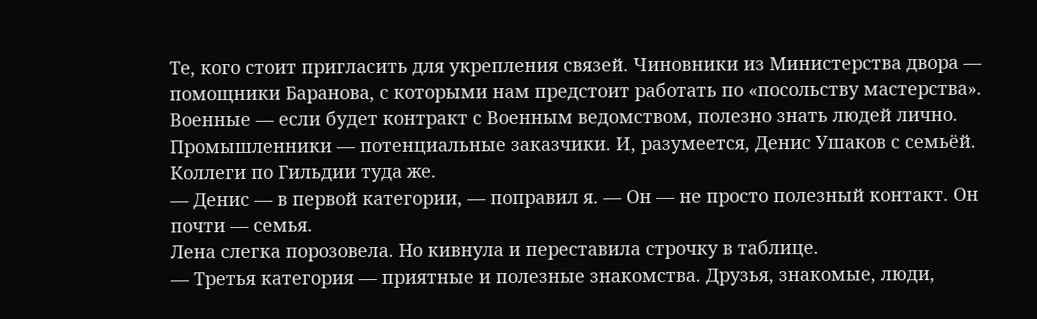Те, кого стоит пригласить для укрепления связей. Чиновники из Министерства двора — помощники Баранова, с которыми нам предстоит работать по «посольству мастерства». Военные — если будет контракт с Военным ведомством, полезно знать людей лично. Промышленники — потенциальные заказчики. И, разумеется, Денис Ушаков с семьёй. Коллеги по Гильдии туда же.
— Денис — в первой категории, — поправил я. — Он — не просто полезный контакт. Он почти — семья.
Лена слегка порозовела. Но кивнула и переставила строчку в таблице.
— Третья категория — приятные и полезные знакомства. Друзья, знакомые, люди,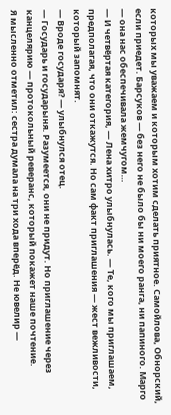которых мы уважаем и которым хотим сделать приятное. Самойлова, Обнорский, если приедет. Барсуков — без него не было бы ни моего ранга, ни папиного. Марго — она нас обеспечивала жемчугом…
— И четвёртая категория, — Лена хитро улыбнулась. — Те, кого мы приглашаем, предполагая, что они откажутся. Но сам факт приглашения — жест вежливости, который запомнят.
— Вроде государя? — улыбнулся отец.
— Государь и государыня. Разумеется, они не придут. Но приглашение через канцелярию — протокольный реверанс, который покажет наше почтение.
Я мысленно отметил: сестра думала на три хода вперёд. Не ювелир —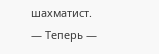шахматист.
— Теперь —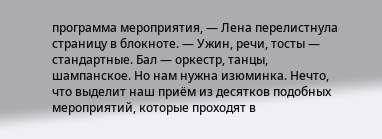программа мероприятия, — Лена перелистнула страницу в блокноте. — Ужин, речи, тосты — стандартные. Бал — оркестр, танцы, шампанское. Но нам нужна изюминка. Нечто, что выделит наш приём из десятков подобных мероприятий, которые проходят в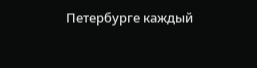Петербурге каждый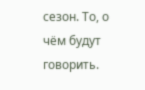сезон. То, о чём будут говорить.